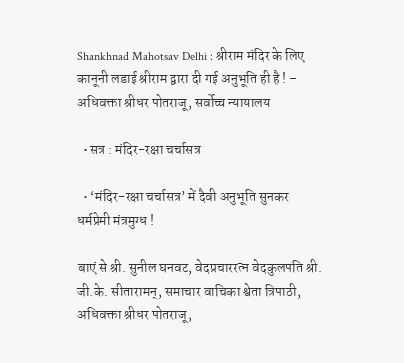Shankhnad Mahotsav Delhi : श्रीराम मंदिर के लिए कानूनी लडाई श्रीराम द्वारा दी गई अनुभूति ही है ! – अधिवक्ता श्रीधर पोतराजू, सर्वोच्च न्यायालय

  • सत्र : मंदिर-रक्षा चर्चासत्र

  • ‘मंदिर-रक्षा चर्चासत्र’ में दैवी अनुभूति सुनकर धर्मप्रेमी मंत्रमुग्ध !

बाएं से श्री. सुनील घनवट, वेदप्रचाररत्न वेदकुलपति श्री. जी.के. सीतारामन्, समाचार वाचिका श्वेता त्रिपाठी, अधिवक्ता श्रीधर पोतराजू,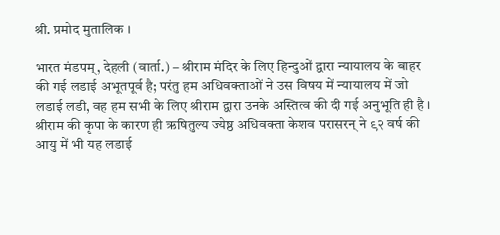श्री. प्रमोद मुतालिक ।

भारत मंडपम्, देहली (वार्ता.) – श्रीराम मंदिर के लिए हिन्दुओं द्वारा न्यायालय के बाहर की गई लडाई अभूतपूर्व है; परंतु हम अधिवक्ताओं ने उस विषय में न्यायालय में जो लडाई लडी, वह हम सभी के लिए श्रीराम द्वारा उनके अस्तित्व की दी गई अनुभूति ही है । श्रीराम की कृपा के कारण ही ऋषितुल्य ज्येष्ठ अधिवक्ता केशव परासरन् ने ९२ वर्ष की आयु में भी यह लडाई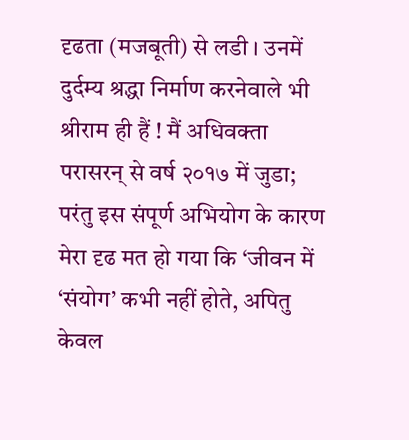दृढता (मजबूती) से लडी । उनमें दुर्दम्य श्रद्धा निर्माण करनेवाले भी श्रीराम ही हैं ! मैं अधिवक्ता परासरन् से वर्ष २०१७ में जुडा; परंतु इस संपूर्ण अभियोग के कारण मेरा दृढ मत हो गया कि ‘जीवन में ‘संयोग’ कभी नहीं होते, अपितु केवल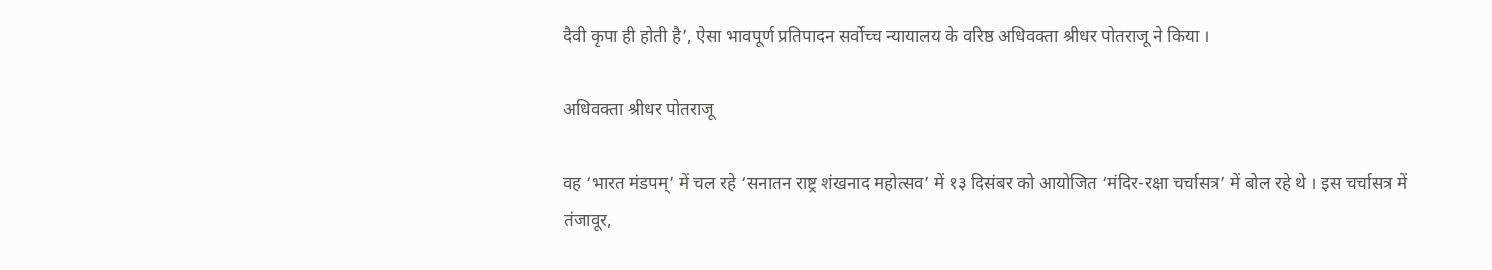दैवी कृपा ही होती है’, ऐसा भावपूर्ण प्रतिपादन सर्वोच्च न्यायालय के वरिष्ठ अधिवक्ता श्रीधर पोतराजू ने किया ।

अधिवक्ता श्रीधर पोतराजू

वह ‘भारत मंडपम्’ में चल रहे ‘सनातन राष्ट्र शंखनाद महोत्सव’ में १३ दिसंबर को आयोजित ‘मंदिर-रक्षा चर्चासत्र’ में बोल रहे थे । इस चर्चासत्र में तंजावूर,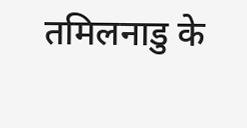तमिलनाडु के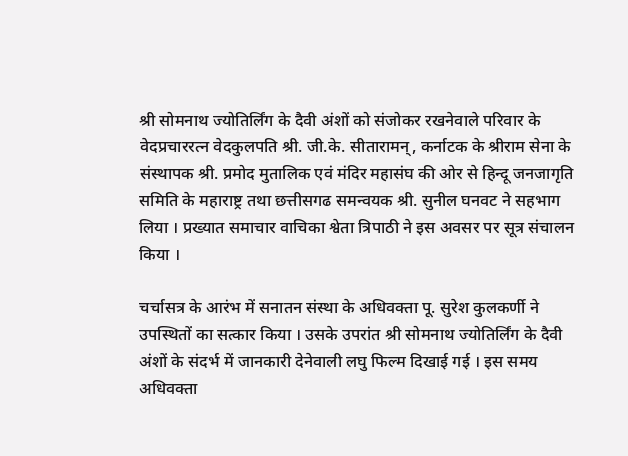श्री सोमनाथ ज्योतिर्लिंग के दैवी अंशों को संजोकर रखनेवाले परिवार के वेदप्रचाररत्न वेदकुलपति श्री. जी.के. सीतारामन्, कर्नाटक के श्रीराम सेना के संस्थापक श्री. प्रमोद मुतालिक एवं मंदिर महासंघ की ओर से हिन्दू जनजागृति समिति के महाराष्ट्र तथा छत्तीसगढ समन्वयक श्री. सुनील घनवट ने सहभाग लिया । प्रख्यात समाचार वाचिका श्वेता त्रिपाठी ने इस अवसर पर सूत्र संचालन किया ।

चर्चासत्र के आरंभ में सनातन संस्था के अधिवक्ता पू. सुरेश कुलकर्णी ने उपस्थितों का सत्कार किया । उसके उपरांत श्री सोमनाथ ज्योतिर्लिंग के दैवी अंशों के संदर्भ में जानकारी देनेवाली लघु फिल्म दिखाई गई । इस समय अधिवक्ता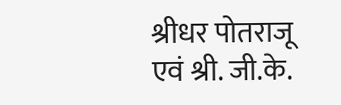श्रीधर पोतराजू एवं श्री. जी.के.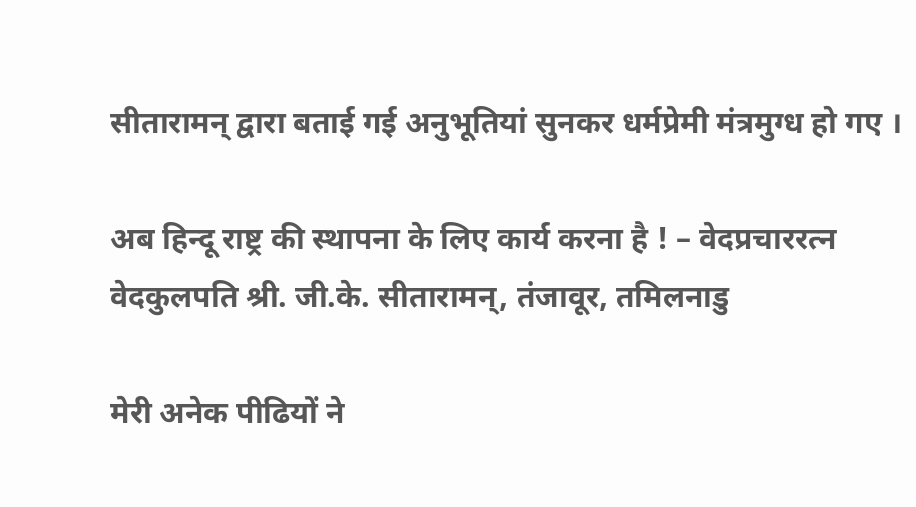सीतारामन् द्वारा बताई गई अनुभूतियां सुनकर धर्मप्रेमी मंत्रमुग्ध हो गए ।

अब हिन्दू राष्ट्र की स्थापना के लिए कार्य करना है ! – वेदप्रचाररत्न वेदकुलपति श्री. जी.के. सीतारामन्, तंजावूर, तमिलनाडु

मेरी अनेक पीढियों ने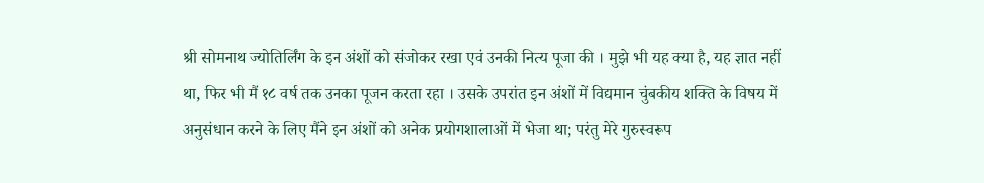श्री सोमनाथ ज्योतिर्लिंग के इन अंशों को संजोकर रखा एवं उनकी नित्य पूजा की । मुझे भी यह क्या है, यह ज्ञात नहीं था, फिर भी मैं १८ वर्ष तक उनका पूजन करता रहा । उसके उपरांत इन अंशों में विद्यमान चुंबकीय शक्ति के विषय में अनुसंधान करने के लिए मैंने इन अंशों को अनेक प्रयोगशालाओं में भेजा था; परंतु मेरे गुरुस्वरूप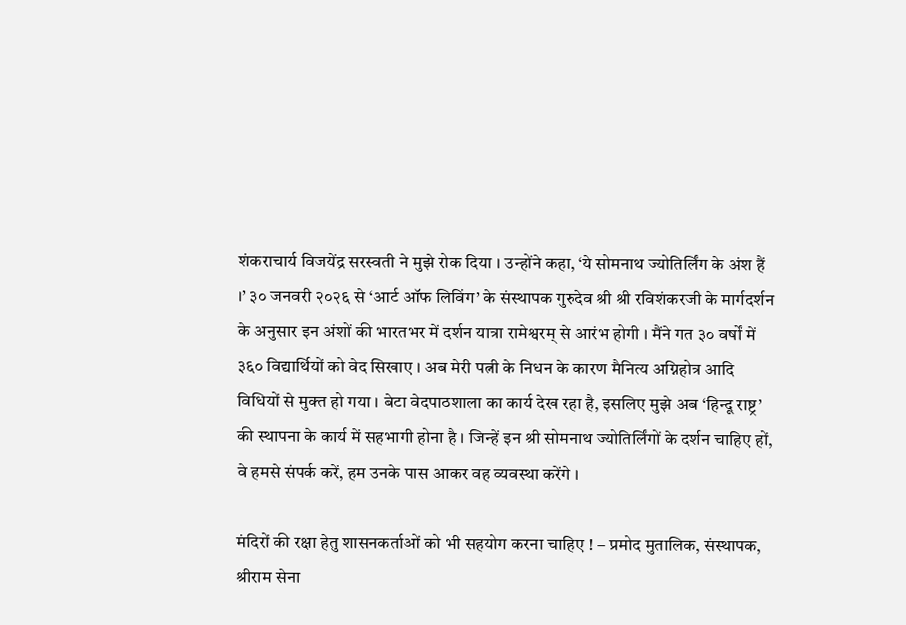शंकराचार्य विजयेंद्र सरस्वती ने मुझे रोक दिया । उन्होंने कहा, ‘ये सोमनाथ ज्योतिर्लिंग के अंश हैं ।’ ३० जनवरी २०२६ से ‘आर्ट ऑफ लिविंग’ के संस्थापक गुरुदेव श्री श्री रविशंकरजी के मार्गदर्शन के अनुसार इन अंशों की भारतभर में दर्शन यात्रा रामेश्वरम् से आरंभ होगी । मैंने गत ३० वर्षों में ३६० विद्यार्थियों को वेद सिखाए । अब मेरी पत्नी के निधन के कारण मैनित्य अग्निहोत्र आदि विधियों से मुक्त हो गया । बेटा वेदपाठशाला का कार्य देख रहा है, इसलिए मुझे अब ‘हिन्दू राष्ट्र’ की स्थापना के कार्य में सहभागी होना है । जिन्हें इन श्री सोमनाथ ज्योतिर्लिंगों के दर्शन चाहिए हों, वे हमसे संपर्क करें, हम उनके पास आकर वह व्यवस्था करेंगे ।

मंदिरों की रक्षा हेतु शासनकर्ताओं को भी सहयोग करना चाहिए ! – प्रमोद मुतालिक, संस्थापक, श्रीराम सेना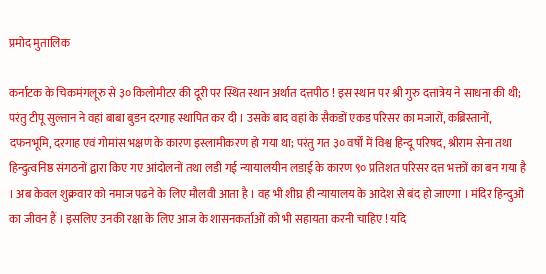प्रमोद मुतालिक

कर्नाटक के चिकमंगलूरु से ३० किलोमीटर की दूरी पर स्थित स्थान अर्थात दत्तपीठ ! इस स्थान पर श्री गुरु दत्तात्रेय ने साधना की थी; परंतु टीपू सुल्तान ने वहां बाबा बुडन दरगाह स्थापित कर दी । उसके बाद वहां के सैकडों एकड परिसर का मजारों, कब्रिस्तानों, दफनभूमि, दरगाह एवं गोमांस भक्षण के कारण इस्लामीकरण हो गया था; परंतु गत ३० वर्षों में विश्व हिन्दू परिषद, श्रीराम सेना तथा हिन्दुत्वनिष्ठ संगठनों द्वारा किए गए आंदोलनों तथा लडी गई न्यायालयीन लडाई के कारण ९० प्रतिशत परिसर दत्त भक्तों का बन गया है । अब केवल शुक्रवार को नमाज पढने के लिए मौलवी आता है । वह भी शीघ्र ही न्यायालय के आदेश से बंद हो जाएगा । मंदिर हिन्दुओं का जीवन हैं । इसलिए उनकी रक्षा के लिए आज के शासनकर्ताओं को भी सहायता करनी चाहिए ! यदि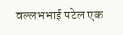वल्लभभाई पटेल एक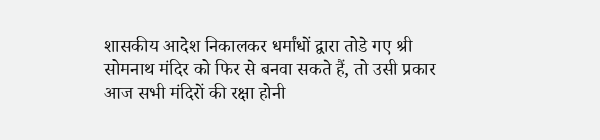शासकीय आदेश निकालकर धर्मांधों द्वारा तोडे गए श्री सोमनाथ मंदिर को फिर से बनवा सकते हैं, तो उसी प्रकार आज सभी मंदिरों की रक्षा होनी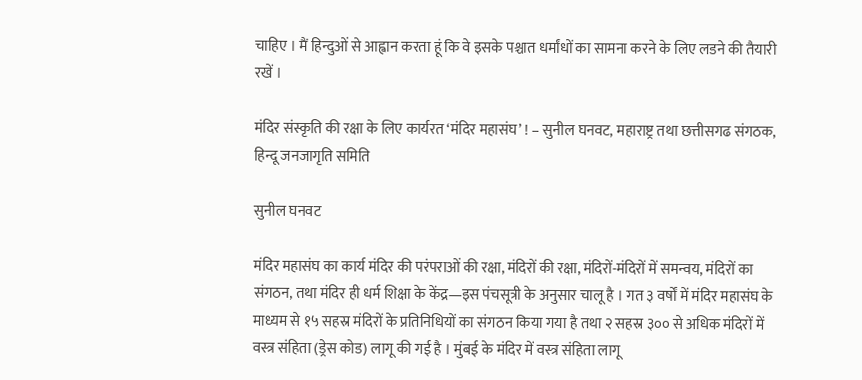चाहिए । मैं हिन्दुओं से आह्वान करता हूं कि वे इसके पश्चात धर्मांधों का सामना करने के लिए लडने की तैयारी रखें ।

मंदिर संस्कृति की रक्षा के लिए कार्यरत ‘मंदिर महासंघ’ ! – सुनील घनवट, महाराष्ट्र तथा छत्तीसगढ संगठक, हिन्दू जनजागृति समिति

सुनील घनवट

मंदिर महासंघ का कार्य मंदिर की परंपराओं की रक्षा, मंदिरों की रक्षा, मंदिरों-मंदिरों में समन्वय, मंदिरों का संगठन, तथा मंदिर ही धर्म शिक्षा के केंद्र—इस पंचसूत्री के अनुसार चालू है । गत ३ वर्षों में मंदिर महासंघ के माध्यम से १५ सहस्र मंदिरों के प्रतिनिधियों का संगठन किया गया है तथा २ सहस्र ३०० से अधिक मंदिरों में वस्त्र संहिता (ड्रेस कोड) लागू की गई है । मुंबई के मंदिर में वस्त्र संहिता लागू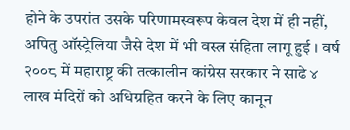होने के उपरांत उसके परिणामस्वरूप केवल देश में ही नहीं, अपितु ऑस्ट्रेलिया जैसे देश में भी वस्त्र संहिता लागू हुई । वर्ष २००८ में महाराष्ट्र की तत्कालीन कांग्रेस सरकार ने साढे ४ लाख मंदिरों को अधिग्रहित करने के लिए कानून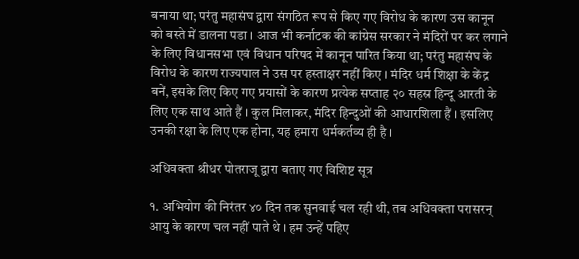बनाया था; परंतु महासंघ द्वारा संगठित रूप से किए गए विरोध के कारण उस कानून को बस्ते में डालना पडा । आज भी कर्नाटक की कांग्रेस सरकार ने मंदिरों पर कर लगाने के लिए विधानसभा एवं विधान परिषद में कानून पारित किया था; परंतु महासंघ के विरोध के कारण राज्यपाल ने उस पर हस्ताक्षर नहीं किए । मंदिर धर्म शिक्षा के केंद्र बनें, इसके लिए किए गए प्रयासों के कारण प्रत्येक सप्ताह २० सहस्र हिन्दू आरती के लिए एक साथ आते हैं । कुल मिलाकर, मंदिर हिन्दुओं की आधारशिला हैं । इसलिए उनकी रक्षा के लिए एक होना, यह हमारा धर्मकर्तव्य ही है ।

अधिवक्ता श्रीधर पोतराजू द्वारा बताए गए विशिष्ट सूत्र

१. अभियोग की निरंतर ४० दिन तक सुनवाई चल रही थी, तब अधिवक्ता परासरन् आयु के कारण चल नहीं पाते थे । हम उन्हें पहिए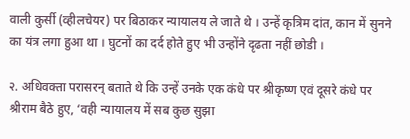वाली कुर्सी (व्हीलचेयर) पर बिठाकर न्यायालय ले जाते थे । उन्हें कृत्रिम दांत, कान में सुनने का यंत्र लगा हुआ था । घुटनों का दर्द होते हुए भी उन्होंने दृढता नहीं छोडी ।

२. अधिवक्ता परासरन् बताते थे कि उन्हें उनके एक कंधे पर श्रीकृष्ण एवं दूसरे कंधे पर श्रीराम बैठे हुए, ‘वही न्यायालय में सब कुछ सुझा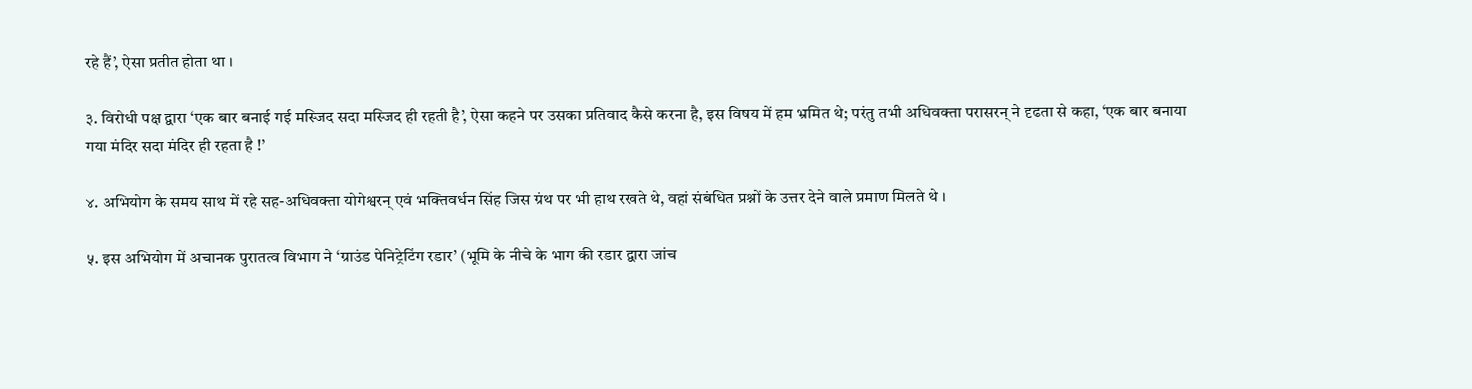रहे हैं’, ऐसा प्रतीत होता था ।

३. विरोधी पक्ष द्वारा ‘एक बार बनाई गई मस्जिद सदा मस्जिद ही रहती है’, ऐसा कहने पर उसका प्रतिवाद कैसे करना है, इस विषय में हम भ्रमित थे; परंतु तभी अधिवक्ता परासरन् ने दृढता से कहा, ‘एक बार बनाया गया मंदिर सदा मंदिर ही रहता है !’

४. अभियोग के समय साथ में रहे सह-अधिवक्ता योगेश्वरन् एवं भक्तिवर्धन सिंह जिस ग्रंथ पर भी हाथ रखते थे, वहां संबंधित प्रश्नों के उत्तर देने वाले प्रमाण मिलते थे ।

५. इस अभियोग में अचानक पुरातत्व विभाग ने ‘ग्राउंड पेनिट्रेटिंग रडार’ (भूमि के नीचे के भाग की रडार द्वारा जांच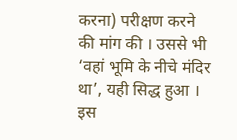करना) परीक्षण करने की मांग की । उससे भी ‘वहां भूमि के नीचे मंदिर था’, यही सिद्ध हुआ । इस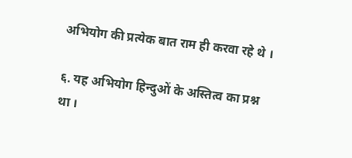अभियोग की प्रत्येक बात राम ही करवा रहे थे ।

६. यह अभियोग हिन्दुओं के अस्तित्व का प्रश्न था ।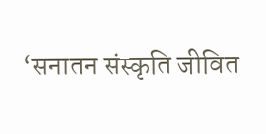‘सनातन संस्कृति जीवित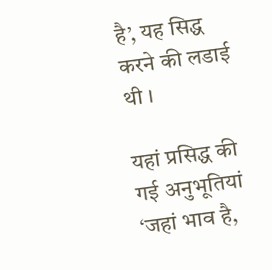है’, यह सिद्ध करने की लडाई थी ।

यहां प्रसिद्ध की गई अनुभूतियां ‘जहां भाव है,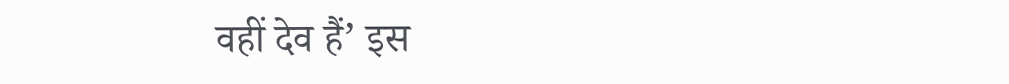वहीं देव हैं’ इस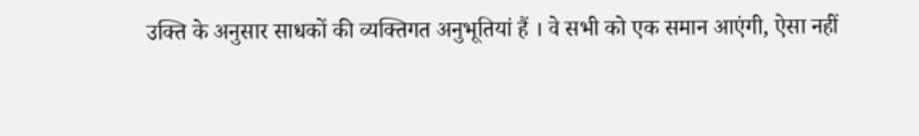उक्ति के अनुसार साधकों की व्यक्तिगत अनुभूतियां हैं । वे सभी को एक समान आएंगी, ऐसा नहीं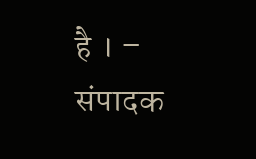है । – संपादक